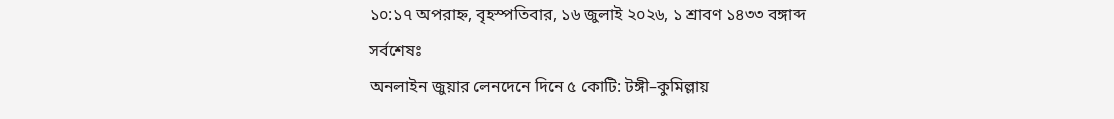১০:১৭ অপরাহ্ন, বৃহস্পতিবার, ১৬ জুলাই ২০২৬, ১ শ্রাবণ ১৪৩৩ বঙ্গাব্দ
সর্বশেষঃ
অনলাইন জুয়ার লেনদেনে দিনে ৫ কোটি: টঙ্গী–কুমিল্লায়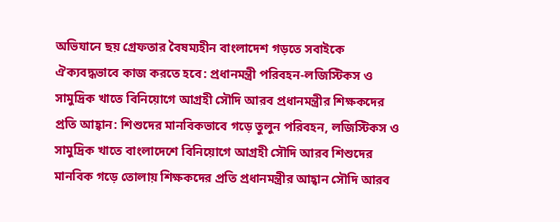অভিযানে ছয় গ্রেফতার বৈষম্যহীন বাংলাদেশ গড়তে সবাইকে ঐক্যবদ্ধভাবে কাজ করতে হবে: প্রধানমন্ত্রী পরিবহন-লজিস্টিকস ও সামুদ্রিক খাতে বিনিয়োগে আগ্রহী সৌদি আরব প্রধানমন্ত্রীর শিক্ষকদের প্রতি আহ্বান: শিশুদের মানবিকভাবে গড়ে তুলুন পরিবহন, লজিস্টিকস ও সামুদ্রিক খাতে বাংলাদেশে বিনিয়োগে আগ্রহী সৌদি আরব শিশুদের মানবিক গড়ে তোলায় শিক্ষকদের প্রতি প্রধানমন্ত্রীর আহ্বান সৌদি আরব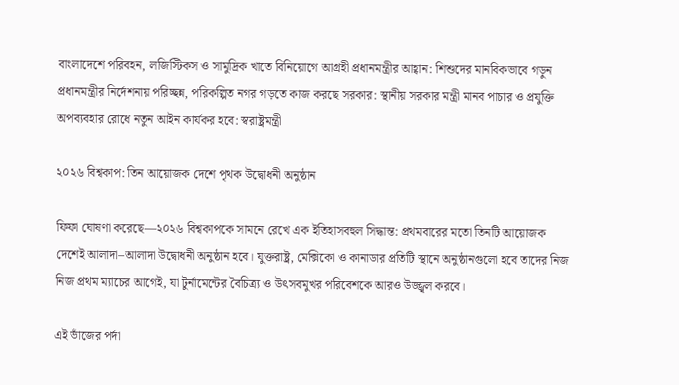বাংলাদেশে পরিবহন, লজিস্টিকস ও সামুদ্রিক খাতে বিনিয়োগে আগ্রহী প্রধানমন্ত্রীর আহ্বান: শিশুদের মানবিকভাবে গড়ুন প্রধানমন্ত্রীর নির্দেশনায় পরিচ্ছন্ন, পরিকল্পিত নগর গড়তে কাজ করছে সরকার: স্থানীয় সরকার মন্ত্রী মানব পাচার ও প্রযুক্তি অপব্যবহার রোধে নতুন আইন কার্যকর হবে: স্বরাষ্ট্রমন্ত্রী

২০২৬ বিশ্বকাপ: তিন আয়োজক দেশে পৃথক উদ্বোধনী অনুষ্ঠান

ফিফা ঘোষণা করেছে—২০২৬ বিশ্বকাপকে সামনে রেখে এক ইতিহাসবহুল সিদ্ধান্ত: প্রথমবারের মতো তিনটি আয়োজক দেশেই আলাদা–আলাদা উদ্বোধনী অনুষ্ঠান হবে। যুক্তরাষ্ট্র, মেক্সিকো ও কানাডার প্রতিটি স্থানে অনুষ্ঠানগুলো হবে তাদের নিজ নিজ প্রথম ম্যাচের আগেই, যা টুর্নামেন্টের বৈচিত্র্য ও উৎসবমুখর পরিবেশকে আরও উজ্জ্বল করবে।

এই ভাঁজের পর্দা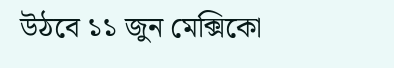উঠবে ১১ জুন মেক্সিকো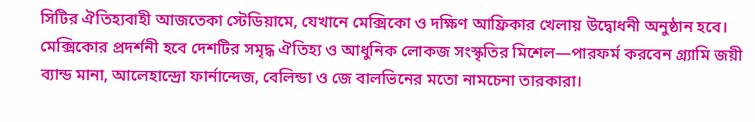সিটির ঐতিহ্যবাহী আজতেকা স্টেডিয়ামে, যেখানে মেক্সিকো ও দক্ষিণ আফ্রিকার খেলায় উদ্বোধনী অনুষ্ঠান হবে। মেক্সিকোর প্রদর্শনী হবে দেশটির সমৃদ্ধ ঐতিহ্য ও আধুনিক লোকজ সংস্কৃতির মিশেল—পারফর্ম করবেন গ্র্যামি জয়ী ব্যান্ড মানা, আলেহান্দ্রো ফার্নান্দেজ, বেলিন্ডা ও জে বালভিনের মতো নামচেনা তারকারা।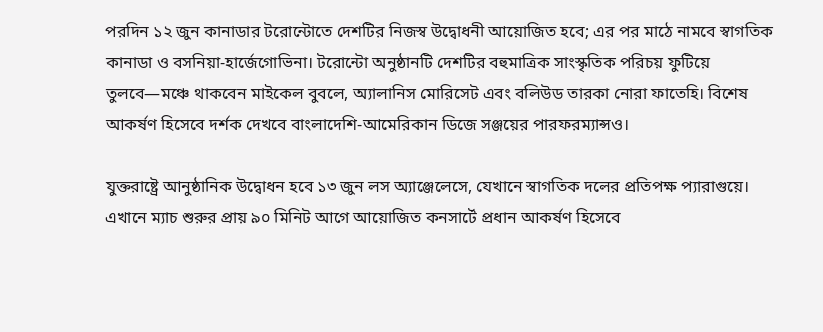পরদিন ১২ জুন কানাডার টরোন্টোতে দেশটির নিজস্ব উদ্বোধনী আয়োজিত হবে; এর পর মাঠে নামবে স্বাগতিক কানাডা ও বসনিয়া-হার্জেগোভিনা। টরোন্টো অনুষ্ঠানটি দেশটির বহুমাত্রিক সাংস্কৃতিক পরিচয় ফুটিয়ে তুলবে—মঞ্চে থাকবেন মাইকেল বুবলে, অ্যালানিস মোরিসেট এবং বলিউড তারকা নোরা ফাতেহি। বিশেষ আকর্ষণ হিসেবে দর্শক দেখবে বাংলাদেশি-আমেরিকান ডিজে সঞ্জয়ের পারফরম্যান্সও।

যুক্তরাষ্ট্রে আনুষ্ঠানিক উদ্বোধন হবে ১৩ জুন লস অ্যাঞ্জেলেসে, যেখানে স্বাগতিক দলের প্রতিপক্ষ প্যারাগুয়ে। এখানে ম্যাচ শুরুর প্রায় ৯০ মিনিট আগে আয়োজিত কনসার্টে প্রধান আকর্ষণ হিসেবে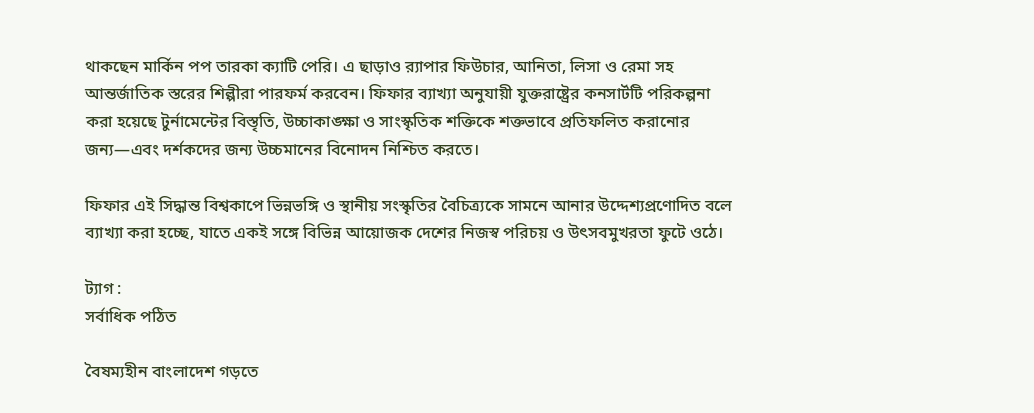থাকছেন মার্কিন পপ তারকা ক্যাটি পেরি। এ ছাড়াও র‌্যাপার ফিউচার, আনিতা, লিসা ও রেমা সহ আন্তর্জাতিক স্তরের শিল্পীরা পারফর্ম করবেন। ফিফার ব্যাখ্যা অনুযায়ী যুক্তরাষ্ট্রের কনসার্টটি পরিকল্পনা করা হয়েছে টুর্নামেন্টের বিস্তৃতি, উচ্চাকাঙ্ক্ষা ও সাংস্কৃতিক শক্তিকে শক্তভাবে প্রতিফলিত করানোর জন্য—এবং দর্শকদের জন্য উচ্চমানের বিনোদন নিশ্চিত করতে।

ফিফার এই সিদ্ধান্ত বিশ্বকাপে ভিন্নভঙ্গি ও স্থানীয় সংস্কৃতির বৈচিত্র্যকে সামনে আনার উদ্দেশ্যপ্রণোদিত বলে ব্যাখ্যা করা হচ্ছে, যাতে একই সঙ্গে বিভিন্ন আয়োজক দেশের নিজস্ব পরিচয় ও উৎসবমুখরতা ফুটে ওঠে।

ট্যাগ :
সর্বাধিক পঠিত

বৈষম্যহীন বাংলাদেশ গড়তে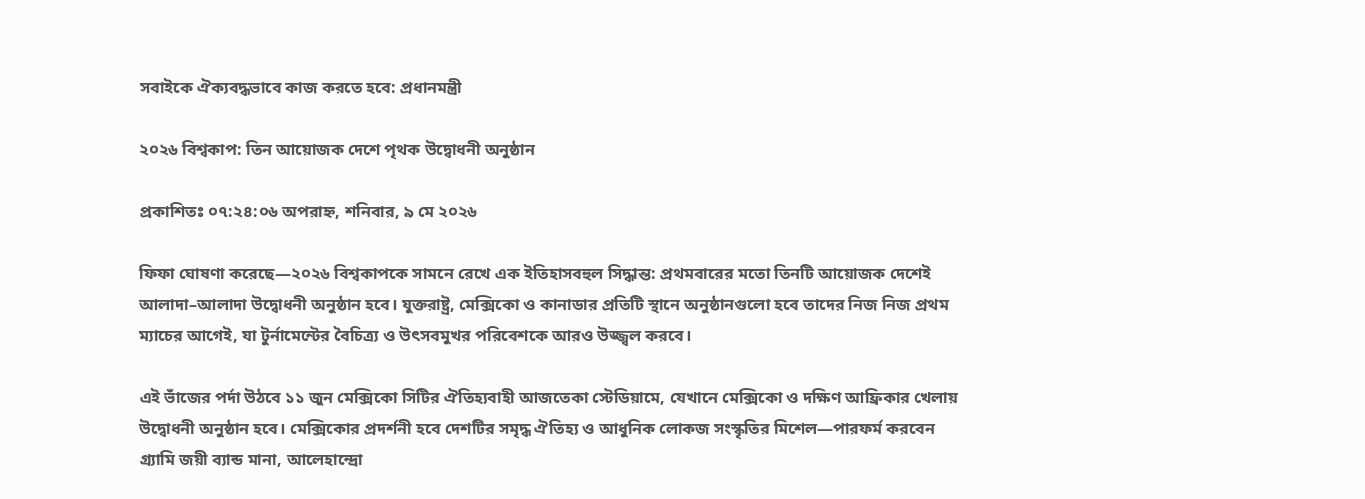সবাইকে ঐক্যবদ্ধভাবে কাজ করতে হবে: প্রধানমন্ত্রী

২০২৬ বিশ্বকাপ: তিন আয়োজক দেশে পৃথক উদ্বোধনী অনুষ্ঠান

প্রকাশিতঃ ০৭:২৪:০৬ অপরাহ্ন, শনিবার, ৯ মে ২০২৬

ফিফা ঘোষণা করেছে—২০২৬ বিশ্বকাপকে সামনে রেখে এক ইতিহাসবহুল সিদ্ধান্ত: প্রথমবারের মতো তিনটি আয়োজক দেশেই আলাদা–আলাদা উদ্বোধনী অনুষ্ঠান হবে। যুক্তরাষ্ট্র, মেক্সিকো ও কানাডার প্রতিটি স্থানে অনুষ্ঠানগুলো হবে তাদের নিজ নিজ প্রথম ম্যাচের আগেই, যা টুর্নামেন্টের বৈচিত্র্য ও উৎসবমুখর পরিবেশকে আরও উজ্জ্বল করবে।

এই ভাঁজের পর্দা উঠবে ১১ জুন মেক্সিকো সিটির ঐতিহ্যবাহী আজতেকা স্টেডিয়ামে, যেখানে মেক্সিকো ও দক্ষিণ আফ্রিকার খেলায় উদ্বোধনী অনুষ্ঠান হবে। মেক্সিকোর প্রদর্শনী হবে দেশটির সমৃদ্ধ ঐতিহ্য ও আধুনিক লোকজ সংস্কৃতির মিশেল—পারফর্ম করবেন গ্র্যামি জয়ী ব্যান্ড মানা, আলেহান্দ্রো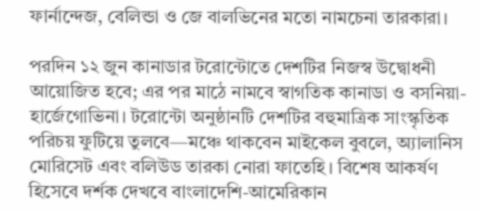ফার্নান্দেজ, বেলিন্ডা ও জে বালভিনের মতো নামচেনা তারকারা।

পরদিন ১২ জুন কানাডার টরোন্টোতে দেশটির নিজস্ব উদ্বোধনী আয়োজিত হবে; এর পর মাঠে নামবে স্বাগতিক কানাডা ও বসনিয়া-হার্জেগোভিনা। টরোন্টো অনুষ্ঠানটি দেশটির বহুমাত্রিক সাংস্কৃতিক পরিচয় ফুটিয়ে তুলবে—মঞ্চে থাকবেন মাইকেল বুবলে, অ্যালানিস মোরিসেট এবং বলিউড তারকা নোরা ফাতেহি। বিশেষ আকর্ষণ হিসেবে দর্শক দেখবে বাংলাদেশি-আমেরিকান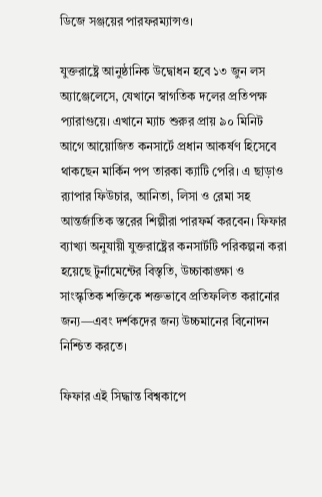ডিজে সঞ্জয়ের পারফরম্যান্সও।

যুক্তরাষ্ট্রে আনুষ্ঠানিক উদ্বোধন হবে ১৩ জুন লস অ্যাঞ্জেলেসে, যেখানে স্বাগতিক দলের প্রতিপক্ষ প্যারাগুয়ে। এখানে ম্যাচ শুরুর প্রায় ৯০ মিনিট আগে আয়োজিত কনসার্টে প্রধান আকর্ষণ হিসেবে থাকছেন মার্কিন পপ তারকা ক্যাটি পেরি। এ ছাড়াও র‌্যাপার ফিউচার, আনিতা, লিসা ও রেমা সহ আন্তর্জাতিক স্তরের শিল্পীরা পারফর্ম করবেন। ফিফার ব্যাখ্যা অনুযায়ী যুক্তরাষ্ট্রের কনসার্টটি পরিকল্পনা করা হয়েছে টুর্নামেন্টের বিস্তৃতি, উচ্চাকাঙ্ক্ষা ও সাংস্কৃতিক শক্তিকে শক্তভাবে প্রতিফলিত করানোর জন্য—এবং দর্শকদের জন্য উচ্চমানের বিনোদন নিশ্চিত করতে।

ফিফার এই সিদ্ধান্ত বিশ্বকাপে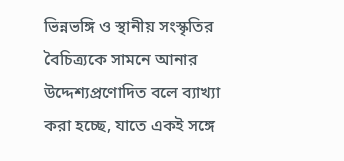ভিন্নভঙ্গি ও স্থানীয় সংস্কৃতির বৈচিত্র্যকে সামনে আনার উদ্দেশ্যপ্রণোদিত বলে ব্যাখ্যা করা হচ্ছে, যাতে একই সঙ্গে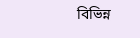বিভিন্ন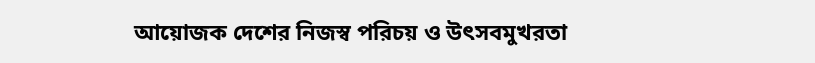আয়োজক দেশের নিজস্ব পরিচয় ও উৎসবমুখরতা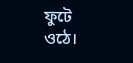ফুটে ওঠে।